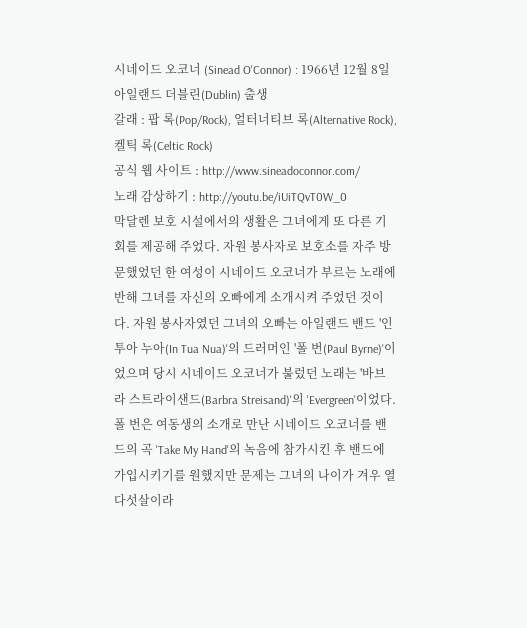시네이드 오코너 (Sinead O'Connor) : 1966년 12월 8일 아일랜드 더블린(Dublin) 출생
갈래 : 팝 록(Pop/Rock), 얼터너티브 록(Alternative Rock), 켈틱 록(Celtic Rock)
공식 웹 사이트 : http://www.sineadoconnor.com/
노래 감상하기 : http://youtu.be/iUiTQvT0W_0
막달렌 보호 시설에서의 생활은 그녀에게 또 다른 기회를 제공해 주었다. 자원 봉사자로 보호소를 자주 방문했었던 한 여성이 시네이드 오코너가 부르는 노래에 반해 그녀를 자신의 오빠에게 소개시켜 주었던 것이다. 자원 봉사자였던 그녀의 오빠는 아일랜드 밴드 '인 투아 누아(In Tua Nua)'의 드러머인 '폴 번(Paul Byrne)'이었으며 당시 시네이드 오코너가 불렀던 노래는 '바브라 스트라이샌드(Barbra Streisand)'의 'Evergreen'이었다.
폴 번은 여동생의 소개로 만난 시네이드 오코너를 밴드의 곡 'Take My Hand'의 녹음에 참가시킨 후 밴드에 가입시키기를 원했지만 문제는 그녀의 나이가 겨우 열다섯살이라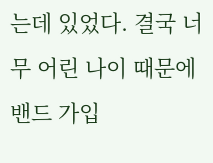는데 있었다. 결국 너무 어린 나이 때문에 밴드 가입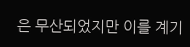은 무산되었지만 이를 계기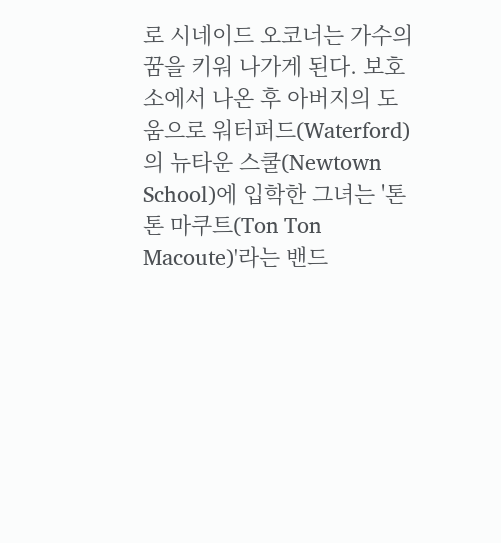로 시네이드 오코너는 가수의 꿈을 키워 나가게 된다. 보호소에서 나온 후 아버지의 도움으로 워터퍼드(Waterford)의 뉴타운 스쿨(Newtown School)에 입학한 그녀는 '톤 톤 마쿠트(Ton Ton Macoute)'라는 밴드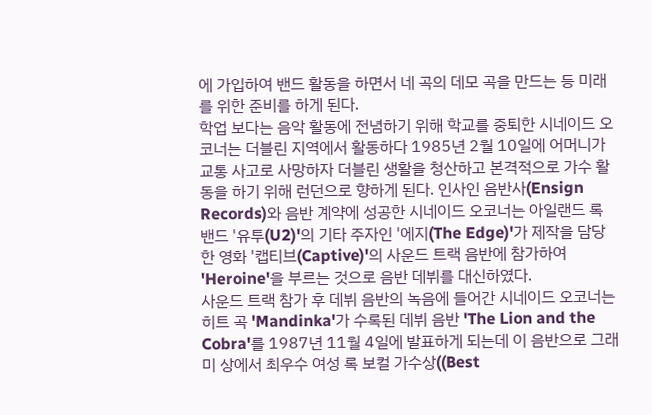에 가입하여 밴드 활동을 하면서 네 곡의 데모 곡을 만드는 등 미래를 위한 준비를 하게 된다.
학업 보다는 음악 활동에 전념하기 위해 학교를 중퇴한 시네이드 오코너는 더블린 지역에서 활동하다 1985년 2월 10일에 어머니가 교통 사고로 사망하자 더블린 생활을 청산하고 본격적으로 가수 활동을 하기 위해 런던으로 향하게 된다. 인사인 음반사(Ensign Records)와 음반 계약에 성공한 시네이드 오코너는 아일랜드 록 밴드 '유투(U2)'의 기타 주자인 '에지(The Edge)'가 제작을 담당한 영화 '캡티브(Captive)'의 사운드 트랙 음반에 참가하여 'Heroine'을 부르는 것으로 음반 데뷔를 대신하였다.
사운드 트랙 참가 후 데뷔 음반의 녹음에 들어간 시네이드 오코너는 히트 곡 'Mandinka'가 수록된 데뷔 음반 'The Lion and the Cobra'를 1987년 11월 4일에 발표하게 되는데 이 음반으로 그래미 상에서 최우수 여성 록 보컬 가수상((Best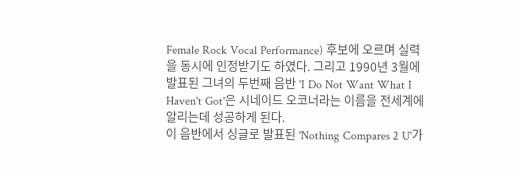Female Rock Vocal Performance) 후보에 오르며 실력을 동시에 인정받기도 하였다. 그리고 1990년 3월에 발표된 그녀의 두번째 음반 'I Do Not Want What I Haven't Got'은 시네이드 오코너라는 이름을 전세계에 알리는데 성공하게 된다.
이 음반에서 싱글로 발표된 'Nothing Compares 2 U'가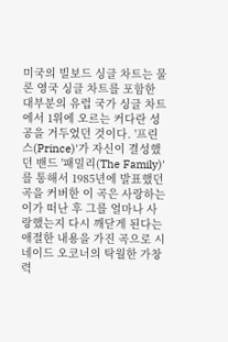미국의 빌보드 싱글 차트는 물론 영국 싱글 차트를 포함한 대부분의 유럽 국가 싱글 차트에서 1위에 오르는 커다란 성공을 거두었던 것이다. '프린스(Prince)'가 자신이 결성했던 밴드 '패밀리(The Family)'를 통해서 1985년에 발표했던 곡을 커버한 이 곡은 사랑하는 이가 떠난 후 그를 얼마나 사랑했는지 다시 깨닫게 된다는 애절한 내용을 가진 곡으로 시네이드 오코너의 탁월한 가창력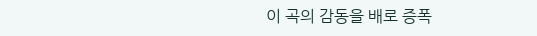이 곡의 감동을 배로 증폭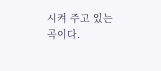시켜 주고 있는 곡이다.